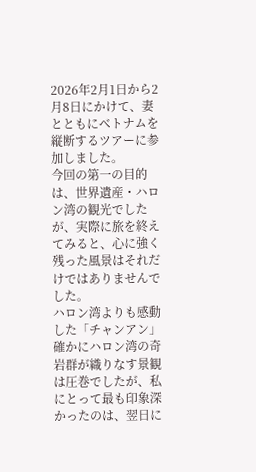2026年2月1日から2月8日にかけて、妻とともにベトナムを縦断するツアーに参加しました。
今回の第一の目的は、世界遺産・ハロン湾の観光でしたが、実際に旅を終えてみると、心に強く残った風景はそれだけではありませんでした。
ハロン湾よりも感動した「チャンアン」
確かにハロン湾の奇岩群が織りなす景観は圧巻でしたが、私にとって最も印象深かったのは、翌日に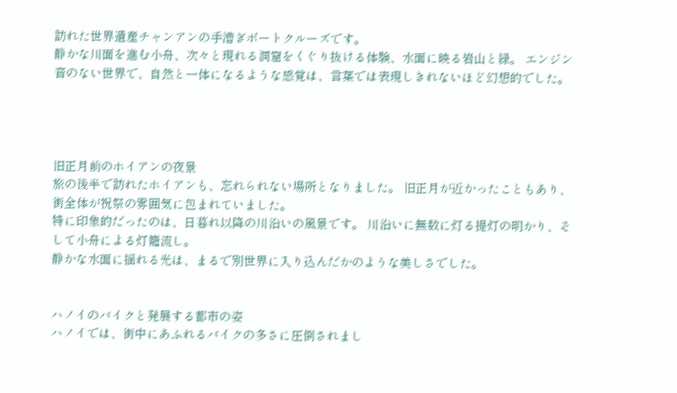訪れた世界遺産チャンアンの手漕ぎボートクルーズです。
静かな川面を進む小舟、次々と現れる洞窟をくぐり抜ける体験、水面に映る岩山と緑。 エンジン音のない世界で、自然と一体になるような感覚は、言葉では表現しきれないほど幻想的でした。




旧正月前のホイアンの夜景
旅の後半で訪れたホイアンも、忘れられない場所となりました。 旧正月が近かったこともあり、街全体が祝祭の雰囲気に包まれていました。
特に印象的だったのは、日暮れ以降の川沿いの風景です。 川沿いに無数に灯る提灯の明かり、そして小舟による灯籠流し。
静かな水面に揺れる光は、まるで別世界に入り込んだかのような美しさでした。


ハノイのバイクと発展する都市の姿
ハノイでは、街中にあふれるバイクの多さに圧倒されまし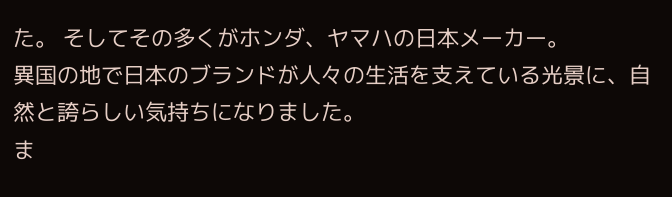た。 そしてその多くがホンダ、ヤマハの日本メーカー。
異国の地で日本のブランドが人々の生活を支えている光景に、自然と誇らしい気持ちになりました。
ま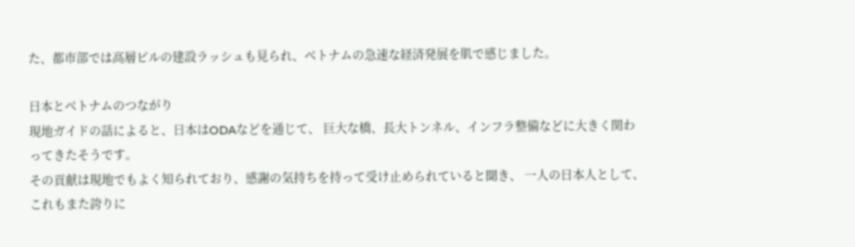た、都市部では高層ビルの建設ラッシュも見られ、ベトナムの急速な経済発展を肌で感じました。

日本とベトナムのつながり
現地ガイドの話によると、日本はODAなどを通じて、 巨大な橋、長大トンネル、インフラ整備などに大きく関わってきたそうです。
その貢献は現地でもよく知られており、感謝の気持ちを持って受け止められていると聞き、 一人の日本人として、これもまた誇りに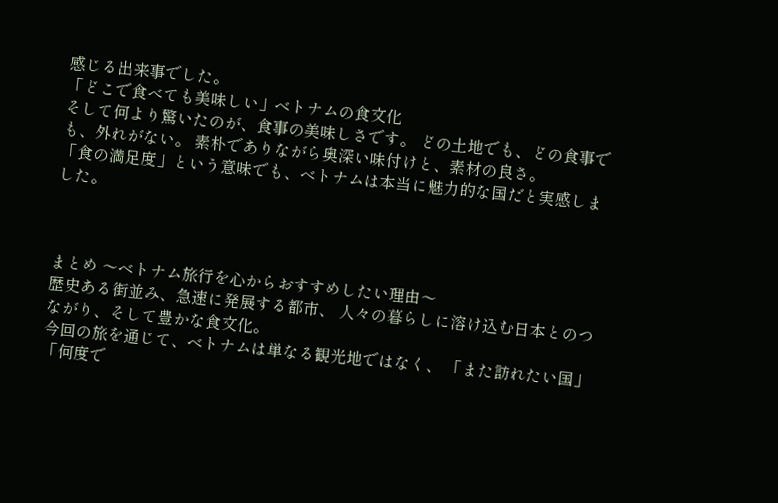感じる出来事でした。
「どこで食べても美味しい」ベトナムの食文化
そして何より驚いたのが、食事の美味しさです。 どの土地でも、どの食事でも、外れがない。 素朴でありながら奥深い味付けと、素材の良さ。
「食の満足度」という意味でも、ベトナムは本当に魅力的な国だと実感しました。



まとめ 〜ベトナム旅行を心からおすすめしたい理由〜
歴史ある街並み、急速に発展する都市、 人々の暮らしに溶け込む日本とのつながり、そして豊かな食文化。
今回の旅を通じて、ベトナムは単なる観光地ではなく、 「また訪れたい国」「何度で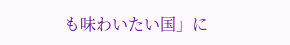も味わいたい国」に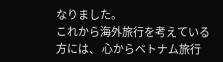なりました。
これから海外旅行を考えている方には、 心からベトナム旅行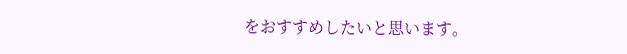をおすすめしたいと思います。